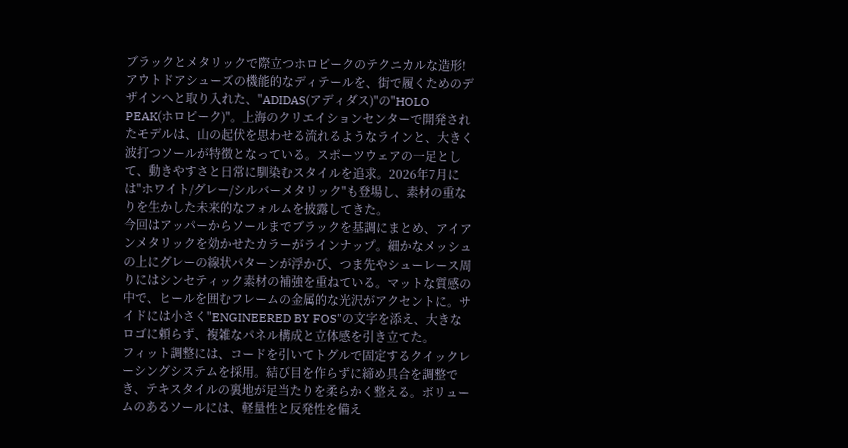ブラックとメタリックで際立つホロピークのテクニカルな造形!
アウトドアシューズの機能的なディテールを、街で履くためのデザインへと取り入れた、"ADIDAS(アディダス)"の"HOLO PEAK(ホロピーク)"。上海のクリエイションセンターで開発されたモデルは、山の起伏を思わせる流れるようなラインと、大きく波打つソールが特徴となっている。スポーツウェアの一足として、動きやすさと日常に馴染むスタイルを追求。2026年7月には"ホワイト/グレー/シルバーメタリック"も登場し、素材の重なりを生かした未来的なフォルムを披露してきた。
今回はアッパーからソールまでブラックを基調にまとめ、アイアンメタリックを効かせたカラーがラインナップ。細かなメッシュの上にグレーの線状パターンが浮かび、つま先やシューレース周りにはシンセティック素材の補強を重ねている。マットな質感の中で、ヒールを囲むフレームの金属的な光沢がアクセントに。サイドには小さく"ENGINEERED BY FOS"の文字を添え、大きなロゴに頼らず、複雑なパネル構成と立体感を引き立てた。
フィット調整には、コードを引いてトグルで固定するクイックレーシングシステムを採用。結び目を作らずに締め具合を調整でき、テキスタイルの裏地が足当たりを柔らかく整える。ボリュームのあるソールには、軽量性と反発性を備え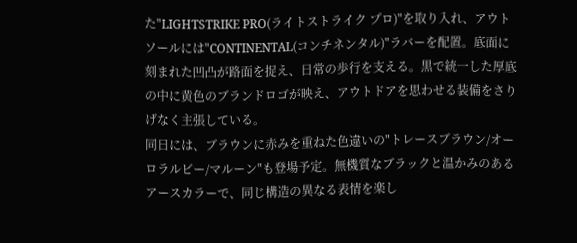た"LIGHTSTRIKE PRO(ライトストライク プロ)"を取り入れ、アウトソールには"CONTINENTAL(コンチネンタル)"ラバーを配置。底面に刻まれた凹凸が路面を捉え、日常の歩行を支える。黒で統一した厚底の中に黄色のブランドロゴが映え、アウトドアを思わせる装備をさりげなく主張している。
同日には、ブラウンに赤みを重ねた色違いの"トレースブラウン/オーロラルビー/マルーン"も登場予定。無機質なブラックと温かみのあるアースカラーで、同じ構造の異なる表情を楽し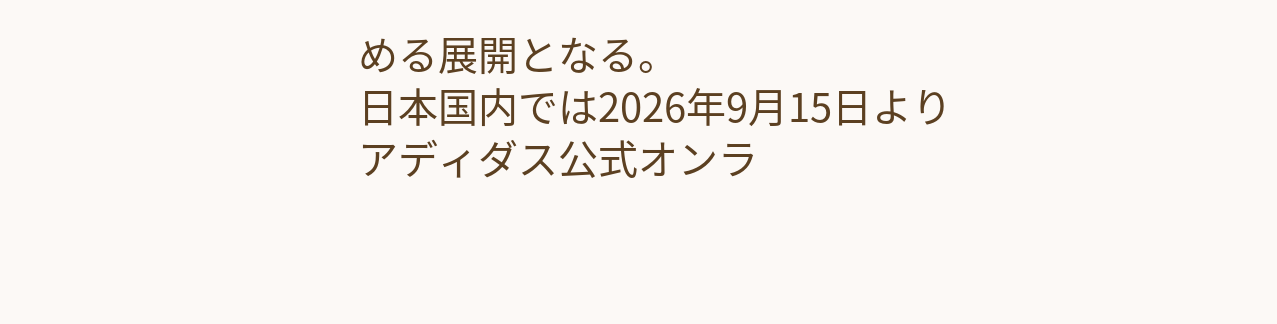める展開となる。
日本国内では2026年9月15日よりアディダス公式オンラ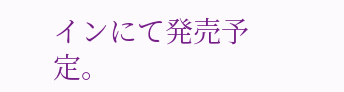インにて発売予定。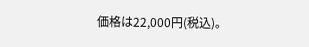価格は22,000円(税込)。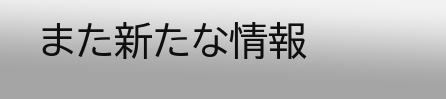また新たな情報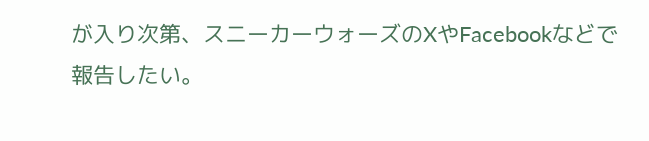が入り次第、スニーカーウォーズのXやFacebookなどで報告したい。